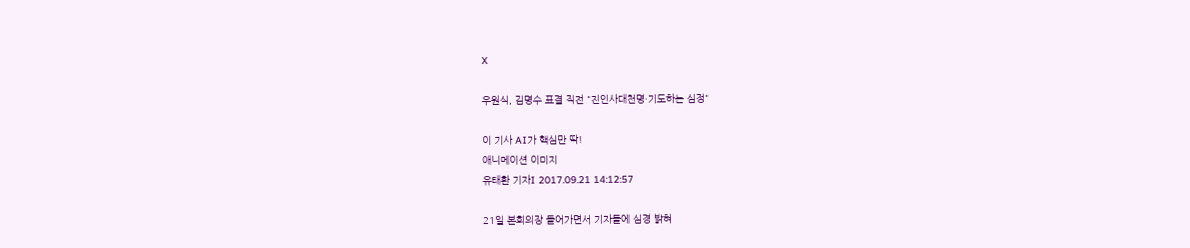X

우원식, 김명수 표결 직전 "진인사대천명·기도하는 심정"

이 기사 AI가 핵심만 딱!
애니메이션 이미지
유태환 기자I 2017.09.21 14:12:57

21일 본회의장 들어가면서 기자들에 심경 밝혀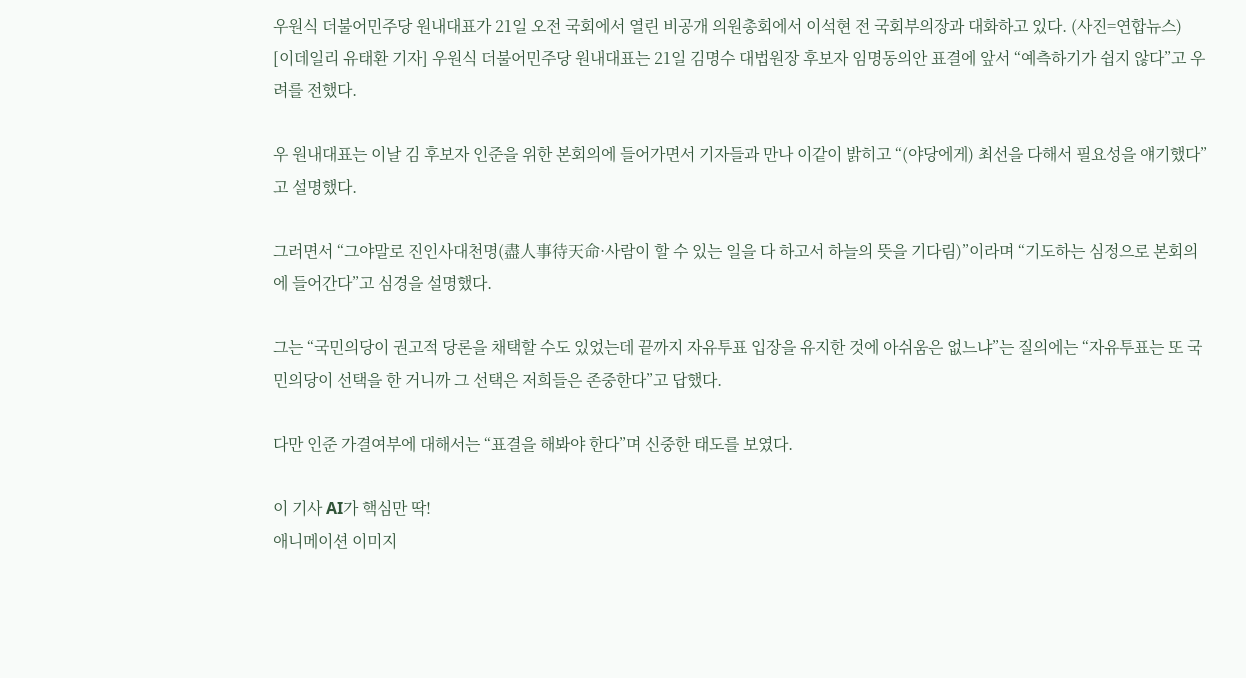우원식 더불어민주당 원내대표가 21일 오전 국회에서 열린 비공개 의원총회에서 이석현 전 국회부의장과 대화하고 있다. (사진=연합뉴스)
[이데일리 유태환 기자] 우원식 더불어민주당 원내대표는 21일 김명수 대법원장 후보자 임명동의안 표결에 앞서 “예측하기가 쉽지 않다”고 우려를 전했다.

우 원내대표는 이날 김 후보자 인준을 위한 본회의에 들어가면서 기자들과 만나 이같이 밝히고 “(야당에게) 최선을 다해서 필요성을 얘기했다”고 설명했다.

그러면서 “그야말로 진인사대천명(盡人事待天命·사람이 할 수 있는 일을 다 하고서 하늘의 뜻을 기다림)”이라며 “기도하는 심정으로 본회의에 들어간다”고 심경을 설명했다.

그는 “국민의당이 권고적 당론을 채택할 수도 있었는데 끝까지 자유투표 입장을 유지한 것에 아쉬움은 없느냐”는 질의에는 “자유투표는 또 국민의당이 선택을 한 거니까 그 선택은 저희들은 존중한다”고 답했다.

다만 인준 가결여부에 대해서는 “표결을 해봐야 한다”며 신중한 태도를 보였다.

이 기사 AI가 핵심만 딱!
애니메이션 이미지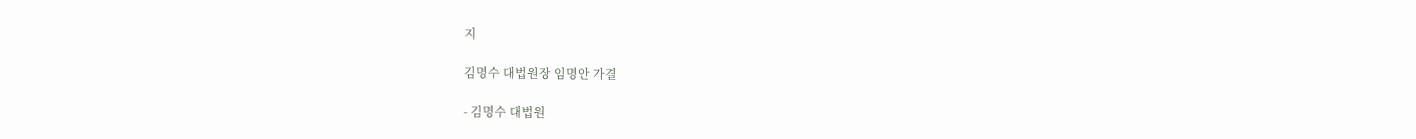지

김명수 대법원장 임명안 가결

- 김명수 대법원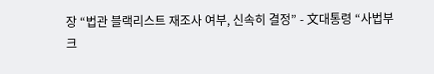장 “법관 블랙리스트 재조사 여부, 신속히 결정” - 文대통령 “사법부 크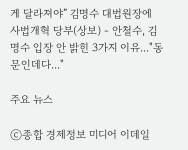게 달라져야” 김명수 대법원장에 사법개혁 당부(상보) - 안철수, 김명수 입장 안 밝힌 3가지 이유..."동문인데다..."

주요 뉴스

ⓒ종합 경제정보 미디어 이데일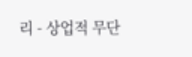리 - 상업적 무단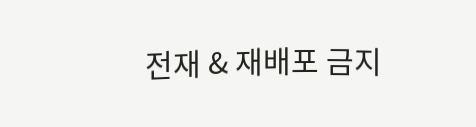전재 & 재배포 금지